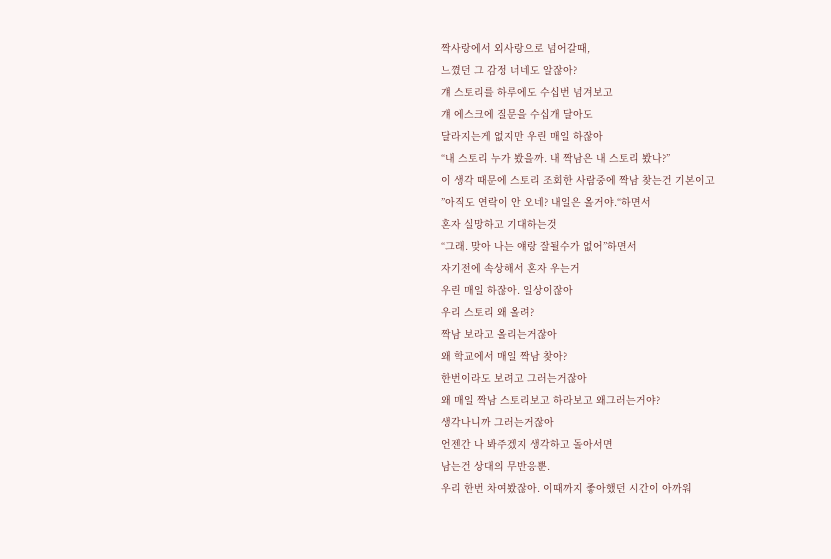짝사랑에서 외사랑으로 넘어갈때,
느꼈던 그 감정 너네도 알잖아?
걔 스토리를 하루에도 수십번 넘겨보고
걔 에스크에 질문을 수십개 달아도
달라지는게 없지만 우린 매일 하잖아
“내 스토리 누가 봤을까. 내 짝남은 내 스토리 봤나?”
이 생각 때문에 스토리 조회한 사람중에 짝남 찾는건 기본이고
”아직도 연락이 안 오네? 내일은 올거야.“하면서
혼자 실망하고 기대하는것
“그래. 맞아 나는 얘랑 잘될수가 없어”하면서
자기전에 속상해서 혼자 우는거
우린 매일 하잖아. 일상이잖아
우리 스토리 왜 올려?
짝남 보라고 올리는거잖아
왜 학교에서 매일 짝남 찾아?
한번이라도 보려고 그러는거잖아
왜 매일 짝남 스토리보고 하라보고 왜그러는거야?
생각나니까 그러는거잖아
언젠간 나 봐주겠지 생각하고 돌아서면
남는건 상대의 무반응뿐.
우리 한번 차여봤잖아. 이때까지 좋아했던 시간이 아까워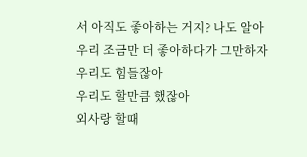서 아직도 좋아하는 거지? 나도 알아
우리 조금만 더 좋아하다가 그만하자
우리도 힘들잖아
우리도 할만큼 했잖아
외사랑 할때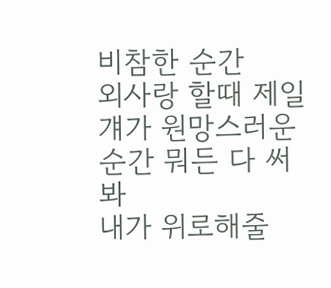비참한 순간
외사랑 할때 제일 걔가 원망스러운 순간 뭐든 다 써봐
내가 위로해줄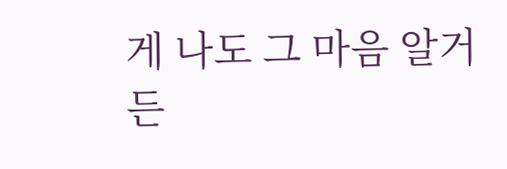게 나도 그 마음 알거든